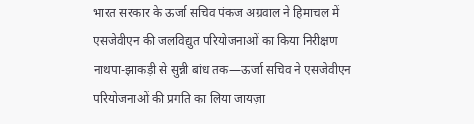भारत सरकार के ऊर्जा सचिव पंकज अग्रवाल ने हिमाचल में एसजेवीएन की जलविद्युत परियोजनाओं का किया निरीक्षण
नाथपा-झाकड़ी से सुन्नी बांध तक—ऊर्जा सचिव ने एसजेवीएन परियोजनाओं की प्रगति का लिया जायज़ा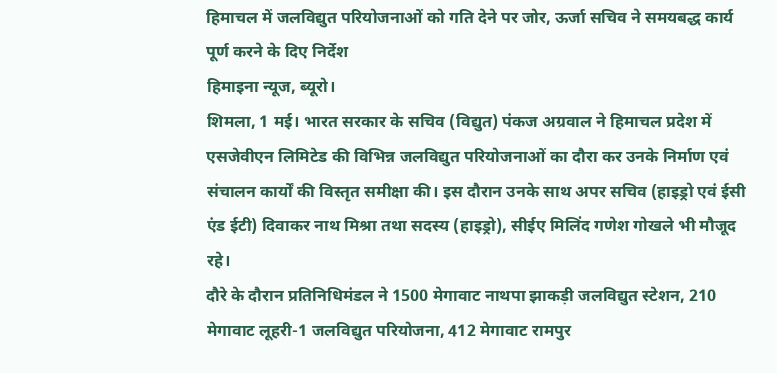हिमाचल में जलविद्युत परियोजनाओं को गति देने पर जोर, ऊर्जा सचिव ने समयबद्ध कार्य पूर्ण करने के दिए निर्देश
हिमाइना न्यूज, ब्यूरो।
शिमला, 1 मई। भारत सरकार के सचिव (विद्युत) पंकज अग्रवाल ने हिमाचल प्रदेश में एसजेवीएन लिमिटेड की विभिन्न जलविद्युत परियोजनाओं का दौरा कर उनके निर्माण एवं संचालन कार्यों की विस्तृत समीक्षा की। इस दौरान उनके साथ अपर सचिव (हाइड्रो एवं ईसी एंड ईटी) दिवाकर नाथ मिश्रा तथा सदस्य (हाइड्रो), सीईए मिलिंद गणेश गोखले भी मौजूद रहे।
दौरे के दौरान प्रतिनिधिमंडल ने 1500 मेगावाट नाथपा झाकड़ी जलविद्युत स्टेशन, 210 मेगावाट लूहरी-1 जलविद्युत परियोजना, 412 मेगावाट रामपुर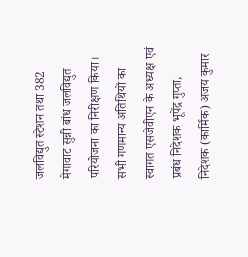जलविद्युत स्टेशन तथा 382 मेगावाट सुन्नी बांध जलविद्युत परियोजना का निरीक्षण किया।
सभी गणमान्य अतिथियों का स्वागत एसजेवीएन के अध्यक्ष एवं प्रबंध निदेशक भूपेंद्र गुप्ता, निदेशक (कार्मिक) अजय कुमार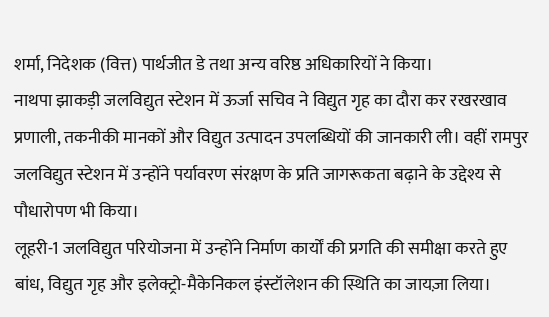शर्मा, निदेशक (वित्त) पार्थजीत डे तथा अन्य वरिष्ठ अधिकारियों ने किया।
नाथपा झाकड़ी जलविद्युत स्टेशन में ऊर्जा सचिव ने विद्युत गृह का दौरा कर रखरखाव प्रणाली, तकनीकी मानकों और विद्युत उत्पादन उपलब्धियों की जानकारी ली। वहीं रामपुर जलविद्युत स्टेशन में उन्होंने पर्यावरण संरक्षण के प्रति जागरूकता बढ़ाने के उद्देश्य से पौधारोपण भी किया।
लूहरी-1 जलविद्युत परियोजना में उन्होंने निर्माण कार्यों की प्रगति की समीक्षा करते हुए बांध, विद्युत गृह और इलेक्ट्रो-मैकेनिकल इंस्टॉलेशन की स्थिति का जायज़ा लिया।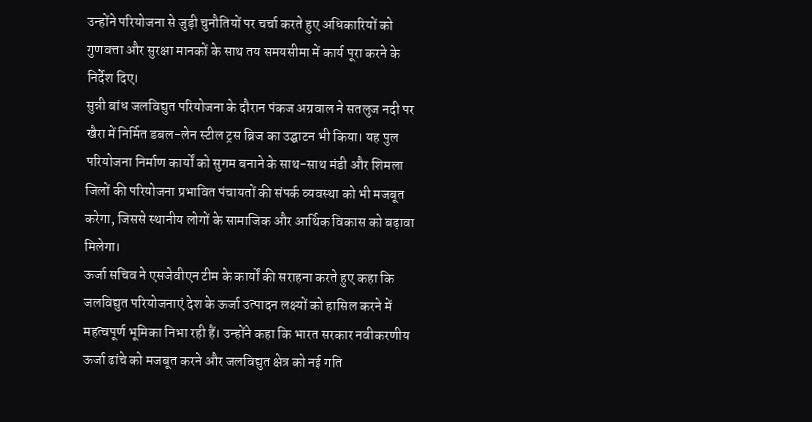उन्होंने परियोजना से जुड़ी चुनौतियों पर चर्चा करते हुए अधिकारियों को गुणवत्ता और सुरक्षा मानकों के साथ तय समयसीमा में कार्य पूरा करने के निर्देश दिए।
सुन्नी बांध जलविद्युत परियोजना के दौरान पंकज अग्रवाल ने सतलुज नदी पर खैरा में निर्मित डबल-लेन स्टील ट्रस ब्रिज का उद्घाटन भी किया। यह पुल परियोजना निर्माण कार्यों को सुगम बनाने के साथ-साथ मंडी और शिमला जिलों की परियोजना प्रभावित पंचायतों की संपर्क व्यवस्था को भी मजबूत करेगा, जिससे स्थानीय लोगों के सामाजिक और आर्थिक विकास को बढ़ावा मिलेगा।
ऊर्जा सचिव ने एसजेवीएन टीम के कार्यों की सराहना करते हुए कहा कि जलविद्युत परियोजनाएं देश के ऊर्जा उत्पादन लक्ष्यों को हासिल करने में महत्वपूर्ण भूमिका निभा रही हैं। उन्होंने कहा कि भारत सरकार नवीकरणीय ऊर्जा ढांचे को मजबूत करने और जलविद्युत क्षेत्र को नई गति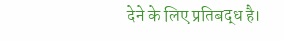देने के लिए प्रतिबद्ध है।